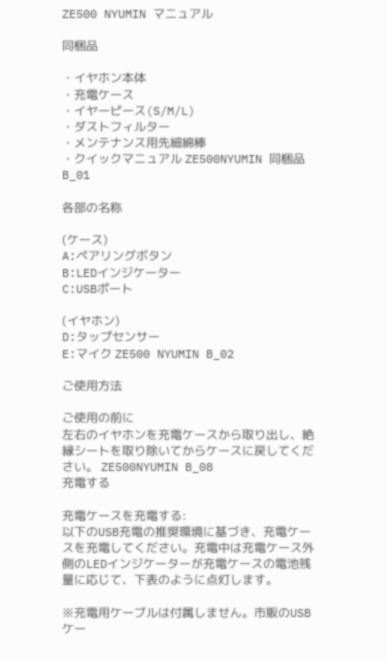ZE500 NYUMIN マニュアル

同梱品

・イヤホン本体
・充電ケース
・イヤーピース(S/M/L)
・ダストフィルター
・メンテナンス用先細綿棒
・クイックマニュアル ZE500NYUMIN 同梱品 B_01

各部の名称

(ケース)
A:ペアリングボタン
B:LEDインジケーター
C:USBポート

(イヤホン)
D:タップセンサー
E:マイク ZE500 NYUMIN B_02

ご使用方法

ご使用の前に
左右のイヤホンを充電ケースから取り出し、絶縁シートを取り除いてからケースに戻してください。 ZE500NYUMIN B_08
充電する

充電ケースを充電する:
以下のUSB充電の推奨環境に基づき、充電ケースを充電してください。充電中は充電ケース外側のLEDインジケーターが充電ケースの電池残量に応じて、下表のように点灯します。

※充電用ケーブルは付属しません。市販のUSBケー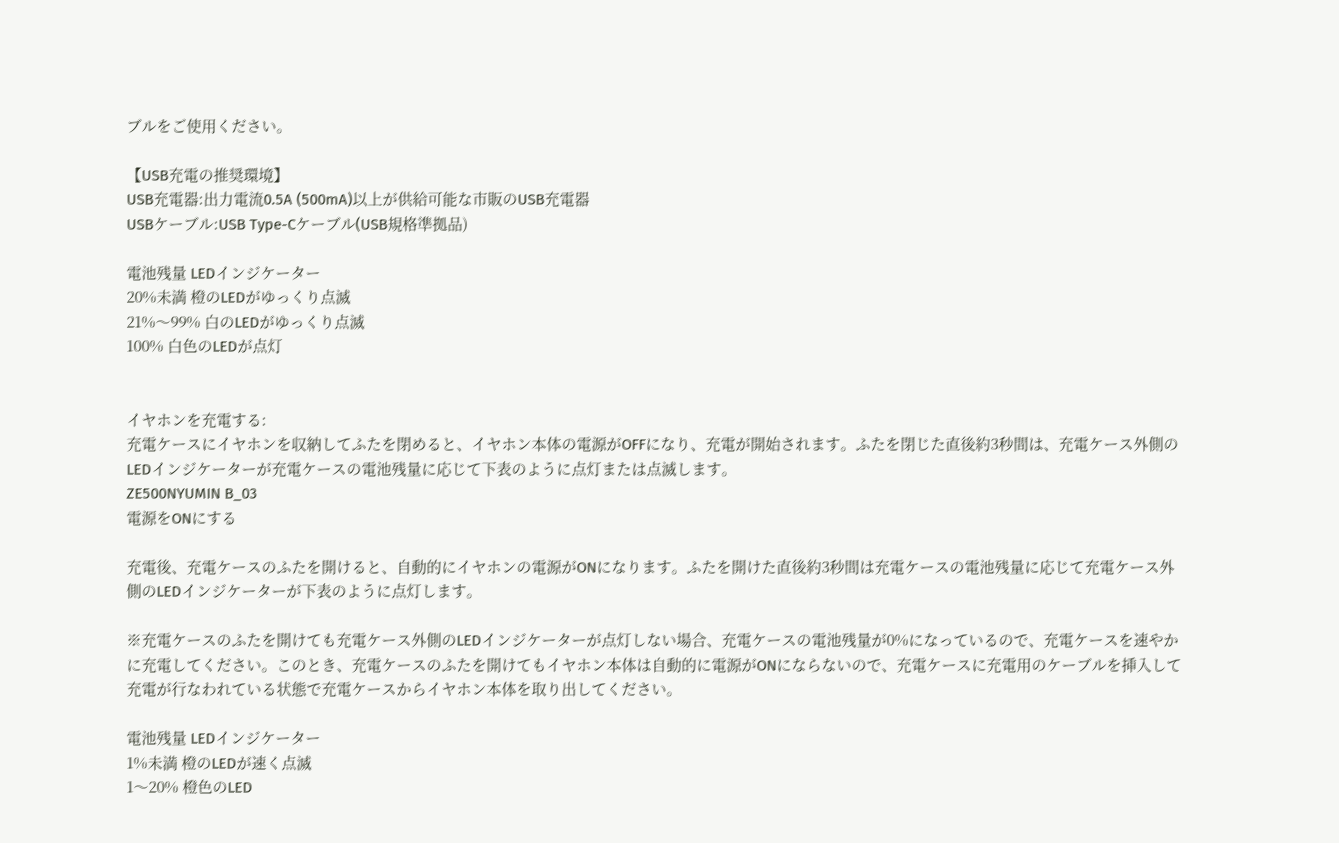ブルをご使用ください。

【USB充電の推奨環境】
USB充電器:出力電流0.5A (500mA)以上が供給可能な市販のUSB充電器
USBケーブル:USB Type-Cケーブル(USB規格準拠品)

電池残量 LEDインジケーター
20%未満 橙のLEDがゆっくり点滅
21%〜99% 白のLEDがゆっくり点滅
100% 白色のLEDが点灯


イヤホンを充電する:
充電ケースにイヤホンを収納してふたを閉めると、イヤホン本体の電源がOFFになり、充電が開始されます。ふたを閉じた直後約3秒間は、充電ケース外側のLEDインジケーターが充電ケースの電池残量に応じて下表のように点灯または点滅します。
ZE500NYUMIN B_03
電源をONにする

充電後、充電ケースのふたを開けると、自動的にイヤホンの電源がONになります。ふたを開けた直後約3秒間は充電ケースの電池残量に応じて充電ケース外側のLEDインジケーターが下表のように点灯します。

※充電ケースのふたを開けても充電ケース外側のLEDインジケーターが点灯しない場合、充電ケースの電池残量が0%になっているので、充電ケースを速やかに充電してください。このとき、充電ケースのふたを開けてもイヤホン本体は自動的に電源がONにならないので、充電ケースに充電用のケーブルを挿入して充電が行なわれている状態で充電ケースからイヤホン本体を取り出してください。

電池残量 LEDインジケーター
1%未満 橙のLEDが速く点滅
1〜20% 橙色のLED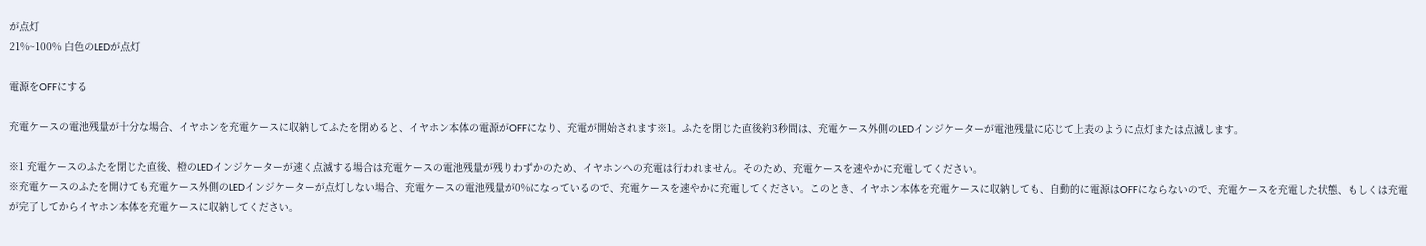が点灯
21%~100% 白色のLEDが点灯

電源をOFFにする

充電ケースの電池残量が十分な場合、イヤホンを充電ケースに収納してふたを閉めると、イヤホン本体の電源がOFFになり、充電が開始されます※1。ふたを閉じた直後約3秒間は、充電ケース外側のLEDインジケーターが電池残量に応じて上表のように点灯または点滅します。

※1 充電ケースのふたを閉じた直後、橙のLEDインジケーターが速く点滅する場合は充電ケースの電池残量が残りわずかのため、イヤホンへの充電は行われません。そのため、充電ケースを速やかに充電してください。
※充電ケースのふたを開けても充電ケース外側のLEDインジケーターが点灯しない場合、充電ケースの電池残量が0%になっているので、充電ケースを速やかに充電してください。このとき、イヤホン本体を充電ケースに収納しても、自動的に電源はOFFにならないので、充電ケースを充電した状態、もしくは充電が完了してからイヤホン本体を充電ケースに収納してください。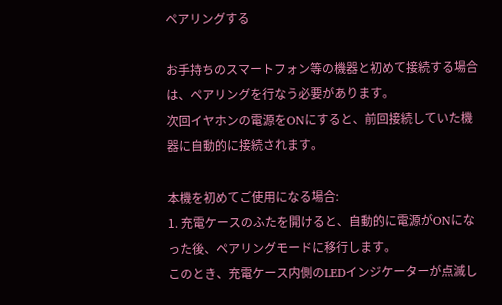ペアリングする

お手持ちのスマートフォン等の機器と初めて接続する場合は、ペアリングを行なう必要があります。
次回イヤホンの電源をONにすると、前回接続していた機器に自動的に接続されます。

本機を初めてご使用になる場合:
1. 充電ケースのふたを開けると、自動的に電源がONになった後、ペアリングモードに移行します。
このとき、充電ケース内側のLEDインジケーターが点滅し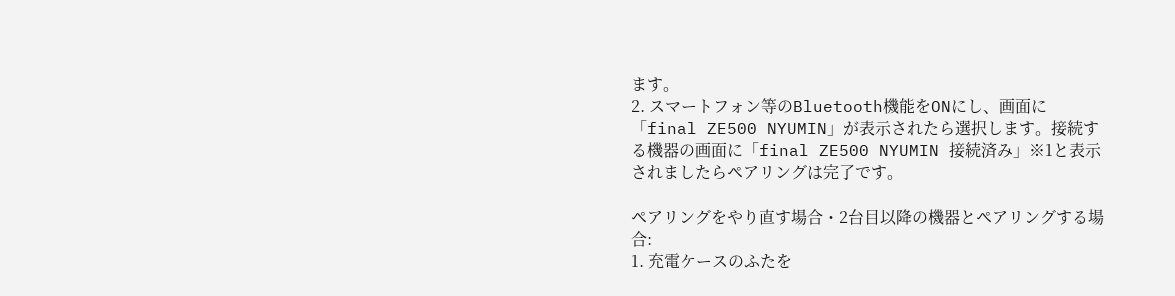ます。
2. スマートフォン等のBluetooth機能をONにし、画面に「final ZE500 NYUMIN」が表示されたら選択します。接続する機器の画面に「final ZE500 NYUMIN 接続済み」※1と表示されましたらペアリングは完了です。

ペアリングをやり直す場合・2台目以降の機器とペアリングする場合:
1. 充電ケースのふたを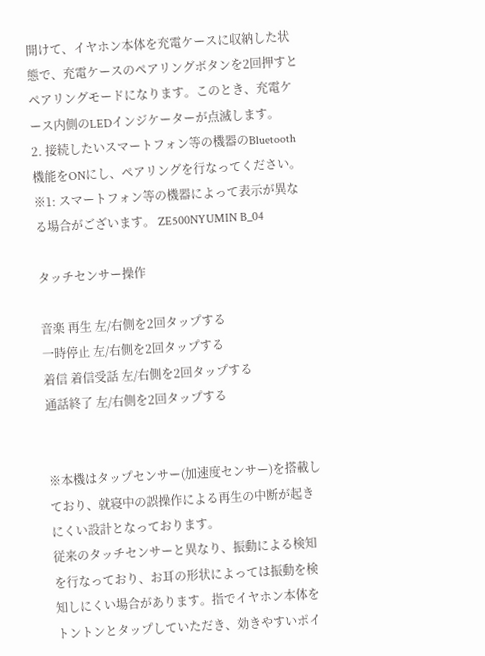開けて、イヤホン本体を充電ケースに収納した状態で、充電ケースのペアリングボタンを2回押すとペアリングモードになります。このとき、充電ケース内側のLEDインジケーターが点滅します。
2. 接続したいスマートフォン等の機器のBluetooth機能をONにし、ペアリングを行なってください。
※1: スマートフォン等の機器によって表示が異なる場合がございます。 ZE500NYUMIN B_04

タッチセンサー操作

音楽 再生 左/右側を2回タップする
一時停止 左/右側を2回タップする
着信 着信受話 左/右側を2回タップする
通話終了 左/右側を2回タップする


※本機はタップセンサー(加速度センサー)を搭載しており、就寝中の誤操作による再生の中断が起きにくい設計となっております。
従来のタッチセンサーと異なり、振動による検知を行なっており、お耳の形状によっては振動を検知しにくい場合があります。指でイヤホン本体をトントンとタップしていただき、効きやすいポイ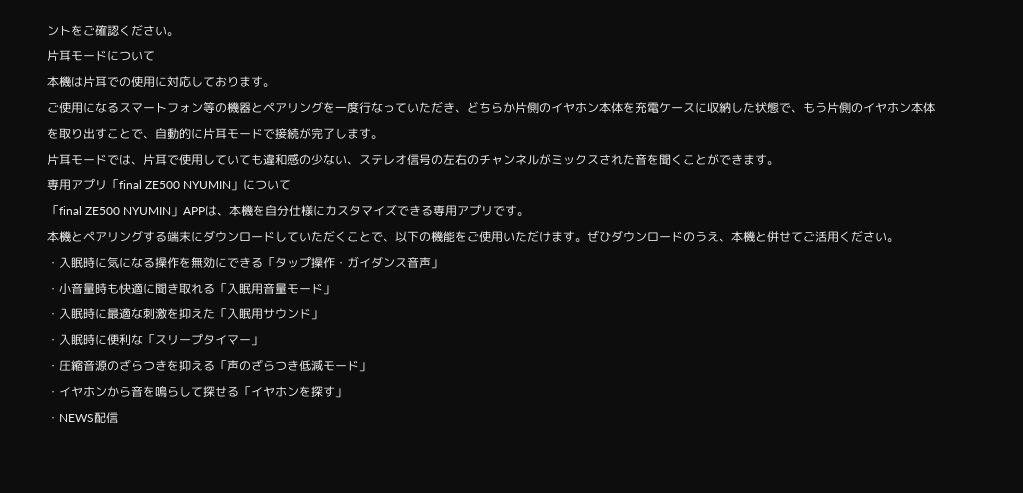ントをご確認ください。
片耳モードについて
本機は片耳での使用に対応しております。
ご使用になるスマートフォン等の機器とペアリングを一度行なっていただき、どちらか片側のイヤホン本体を充電ケースに収納した状態で、もう片側のイヤホン本体を取り出すことで、自動的に片耳モードで接続が完了します。
片耳モードでは、片耳で使用していても違和感の少ない、ステレオ信号の左右のチャンネルがミックスされた音を聞くことができます。
専用アプリ「final ZE500 NYUMIN」について
「final ZE500 NYUMIN」APPは、本機を自分仕様にカスタマイズできる専用アプリです。
本機とペアリングする端末にダウンロードしていただくことで、以下の機能をご使用いただけます。ぜひダウンロードのうえ、本機と併せてご活用ください。
・入眠時に気になる操作を無効にできる「タップ操作・ガイダンス音声」
・小音量時も快適に聞き取れる「入眠用音量モード」
・入眠時に最適な刺激を抑えた「入眠用サウンド」
・入眠時に便利な「スリープタイマー」
・圧縮音源のざらつきを抑える「声のざらつき低減モード」
・イヤホンから音を鳴らして探せる「イヤホンを探す」
・NEWS配信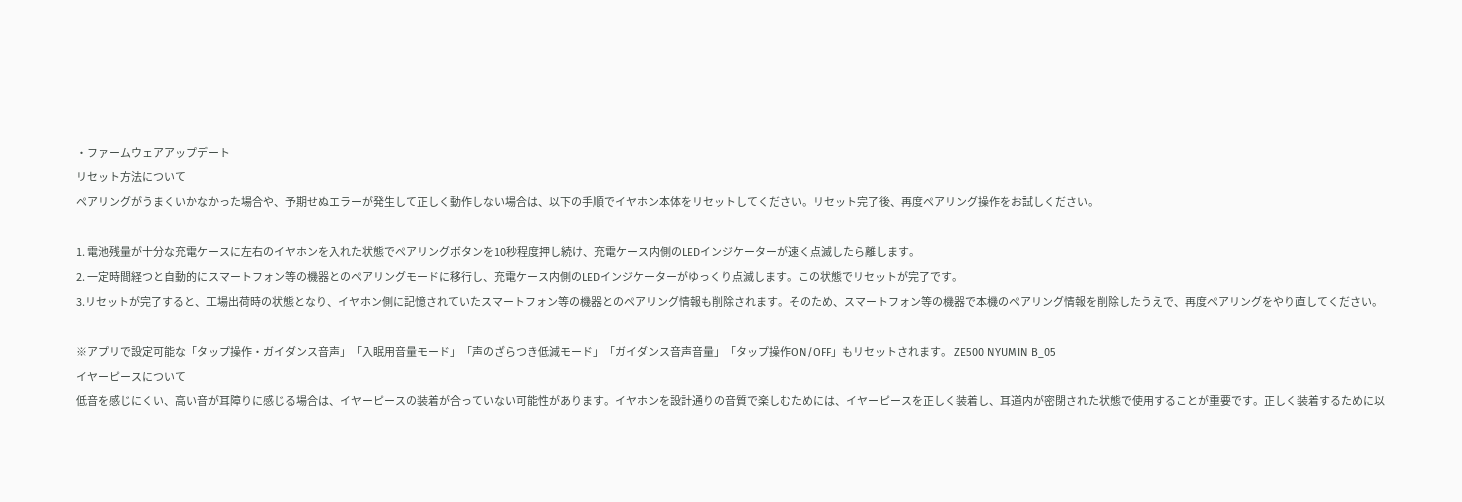・ファームウェアアップデート
リセット方法について
ペアリングがうまくいかなかった場合や、予期せぬエラーが発生して正しく動作しない場合は、以下の手順でイヤホン本体をリセットしてください。リセット完了後、再度ペアリング操作をお試しください。

1. 電池残量が十分な充電ケースに左右のイヤホンを入れた状態でペアリングボタンを10秒程度押し続け、充電ケース内側のLEDインジケーターが速く点滅したら離します。
2. 一定時間経つと自動的にスマートフォン等の機器とのペアリングモードに移行し、充電ケース内側のLEDインジケーターがゆっくり点滅します。この状態でリセットが完了です。
3.リセットが完了すると、工場出荷時の状態となり、イヤホン側に記憶されていたスマートフォン等の機器とのペアリング情報も削除されます。そのため、スマートフォン等の機器で本機のペアリング情報を削除したうえで、再度ペアリングをやり直してください。

※アプリで設定可能な「タップ操作・ガイダンス音声」「入眠用音量モード」「声のざらつき低減モード」「ガイダンス音声音量」「タップ操作ON/OFF」もリセットされます。 ZE500 NYUMIN B_05
イヤーピースについて
低音を感じにくい、高い音が耳障りに感じる場合は、イヤーピースの装着が合っていない可能性があります。イヤホンを設計通りの音質で楽しむためには、イヤーピースを正しく装着し、耳道内が密閉された状態で使用することが重要です。正しく装着するために以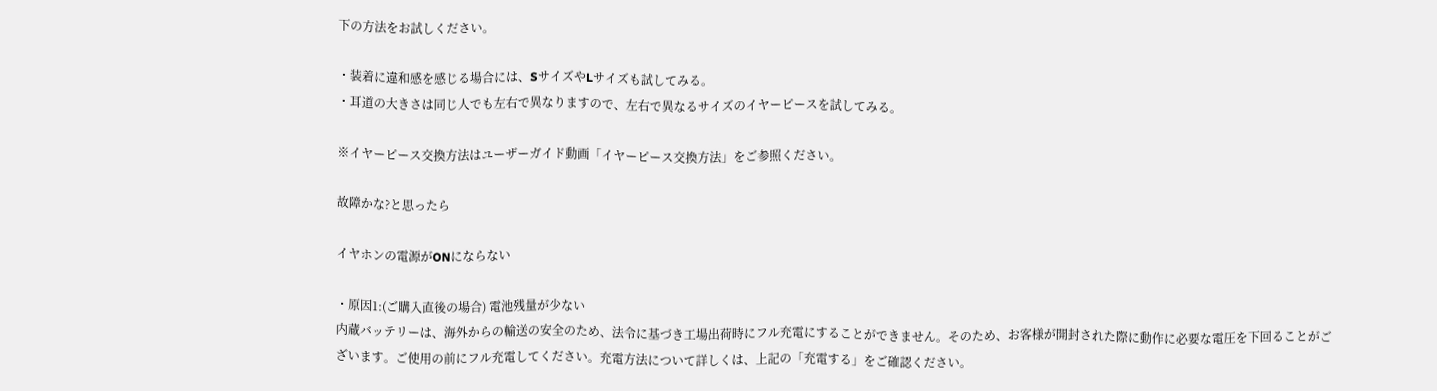下の方法をお試しください。

・装着に違和感を感じる場合には、SサイズやLサイズも試してみる。
・耳道の大きさは同じ人でも左右で異なりますので、左右で異なるサイズのイヤーピースを試してみる。

※イヤーピース交換方法はユーザーガイド動画「イヤーピース交換方法」をご参照ください。

故障かな?と思ったら

イヤホンの電源がONにならない

・原因1:(ご購入直後の場合) 電池残量が少ない
内蔵バッテリーは、海外からの輸送の安全のため、法令に基づき工場出荷時にフル充電にすることができません。そのため、お客様が開封された際に動作に必要な電圧を下回ることがございます。ご使用の前にフル充電してください。充電方法について詳しくは、上記の「充電する」をご確認ください。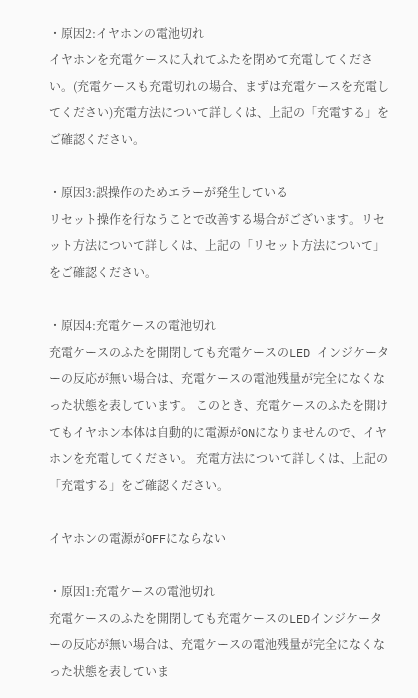・原因2:イヤホンの電池切れ
イヤホンを充電ケースに入れてふたを閉めて充電してください。(充電ケースも充電切れの場合、まずは充電ケースを充電してください)充電方法について詳しくは、上記の「充電する」をご確認ください。

・原因3:誤操作のためエラーが発生している
リセット操作を行なうことで改善する場合がございます。リセット方法について詳しくは、上記の「リセット方法について」をご確認ください。

・原因4:充電ケースの電池切れ
充電ケースのふたを開閉しても充電ケースのLED インジケーターの反応が無い場合は、充電ケースの電池残量が完全になくなった状態を表しています。 このとき、充電ケースのふたを開けてもイヤホン本体は自動的に電源がONになりませんので、イヤホンを充電してください。 充電方法について詳しくは、上記の「充電する」をご確認ください。

イヤホンの電源がOFFにならない

・原因1:充電ケースの電池切れ
充電ケースのふたを開閉しても充電ケースのLEDインジケーターの反応が無い場合は、充電ケースの電池残量が完全になくなった状態を表していま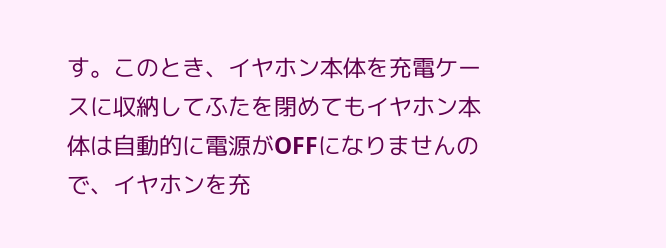す。このとき、イヤホン本体を充電ケースに収納してふたを閉めてもイヤホン本体は自動的に電源がOFFになりませんので、イヤホンを充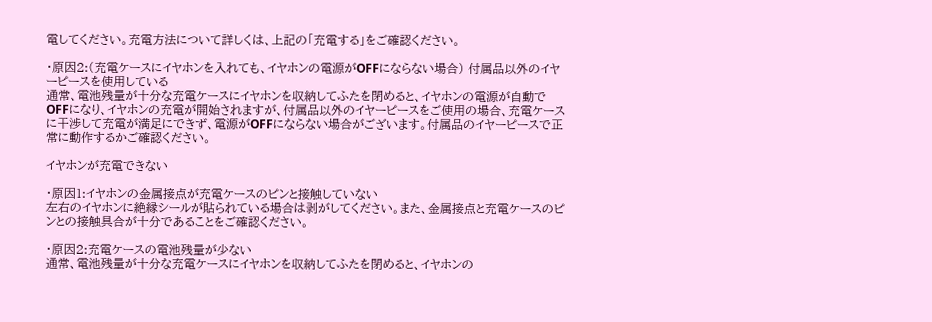電してください。充電方法について詳しくは、上記の「充電する」をご確認ください。

・原因2:(充電ケースにイヤホンを入れても、イヤホンの電源がOFFにならない場合) 付属品以外のイヤーピースを使用している
通常、電池残量が十分な充電ケースにイヤホンを収納してふたを閉めると、イヤホンの電源が自動でOFFになり、イヤホンの充電が開始されますが、付属品以外のイヤーピースをご使用の場合、充電ケースに干渉して充電が満足にできず、電源がOFFにならない場合がございます。付属品のイヤーピースで正常に動作するかご確認ください。

イヤホンが充電できない

・原因1:イヤホンの金属接点が充電ケースのピンと接触していない
左右のイヤホンに絶縁シールが貼られている場合は剥がしてください。また、金属接点と充電ケースのピンとの接触具合が十分であることをご確認ください。

・原因2:充電ケースの電池残量が少ない
通常、電池残量が十分な充電ケースにイヤホンを収納してふたを閉めると、イヤホンの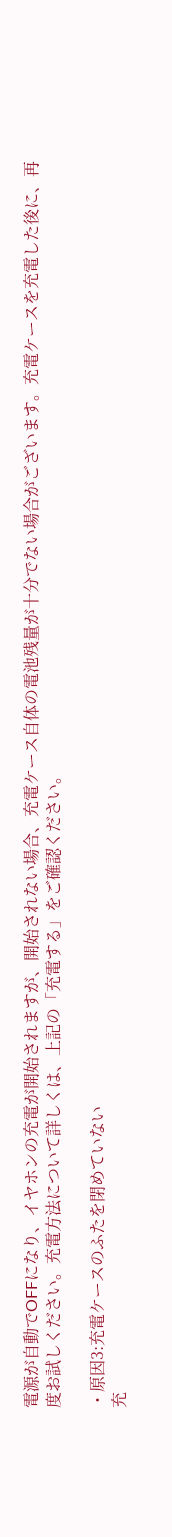電源が自動でOFFになり、イヤホンの充電が開始されますが、開始されない場合、充電ケース自体の電池残量が十分でない場合がございます。充電ケースを充電した後に、再度お試しください。充電方法について詳しくは、上記の「充電する」をご確認ください。

・原因3:充電ケースのふたを閉めていない
充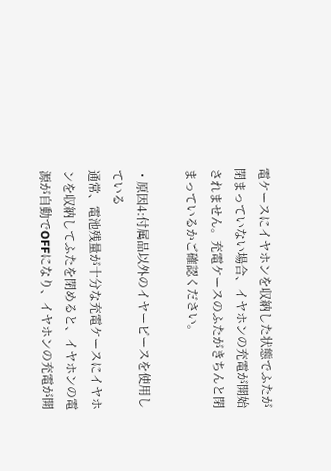電ケースにイヤホンを収納した状態でふたが閉まっていない場合、イヤホンの充電が開始されません。充電ケースのふたがきちんと閉まっているかご確認ください。

・原因4:付属品以外のイヤーピースを使用している
通常、電池残量が十分な充電ケースにイヤホンを収納してふたを閉めると、イヤホンの電源が自動でOFFになり、イヤホンの充電が開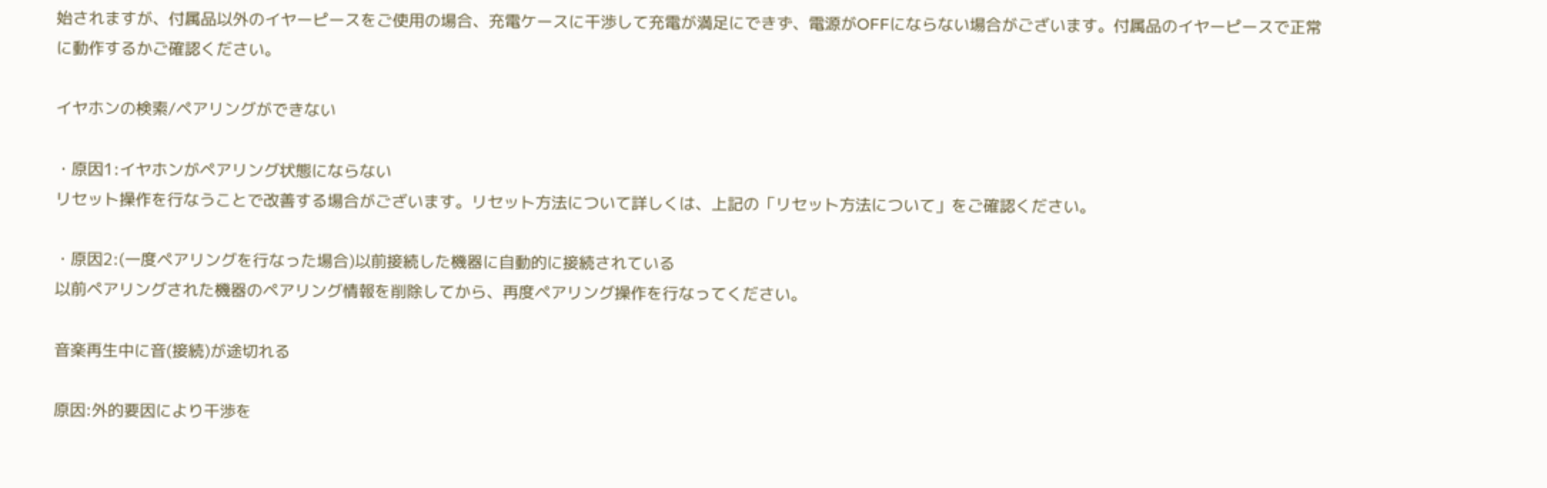始されますが、付属品以外のイヤーピースをご使用の場合、充電ケースに干渉して充電が満足にできず、電源がOFFにならない場合がございます。付属品のイヤーピースで正常に動作するかご確認ください。

イヤホンの検索/ペアリングができない

・原因1:イヤホンがペアリング状態にならない
リセット操作を行なうことで改善する場合がございます。リセット方法について詳しくは、上記の「リセット方法について」をご確認ください。

・原因2:(一度ペアリングを行なった場合)以前接続した機器に自動的に接続されている
以前ペアリングされた機器のペアリング情報を削除してから、再度ペアリング操作を行なってください。

音楽再生中に音(接続)が途切れる

原因:外的要因により干渉を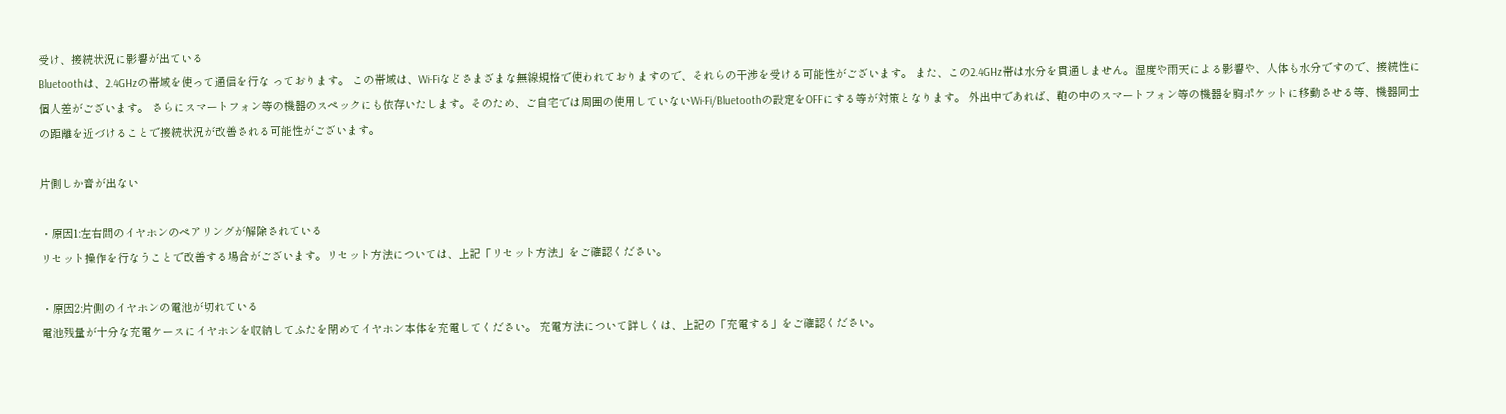受け、接続状況に影響が出ている
Bluetoothは、2.4GHzの帯域を使って通信を行な っております。 この帯域は、Wi-Fiなどさまざまな無線規格で使われておりますので、それらの干渉を受ける可能性がございます。 また、この2.4GHz帯は水分を貫通しません。湿度や雨天による影響や、人体も水分ですので、接続性に個人差がございます。 さらにスマートフォン等の機器のスペックにも依存いたします。そのため、ご自宅では周囲の使用していないWi-Fi/Bluetoothの設定をOFFにする等が対策となります。 外出中であれば、鞄の中のスマートフォン等の機器を胸ポケットに移動させる等、機器同士の距離を近づけることで接続状況が改善される可能性がございます。

片側しか音が出ない

・原因1:左右間のイヤホンのペアリングが解除されている
リセット操作を行なうことで改善する場合がございます。リセット方法については、上記「リセット方法」をご確認ください。

・原因2:片側のイヤホンの電池が切れている
電池残量が十分な充電ケースにイヤホンを収納してふたを閉めてイヤホン本体を充電してください。 充電方法について詳しくは、上記の「充電する」をご確認ください。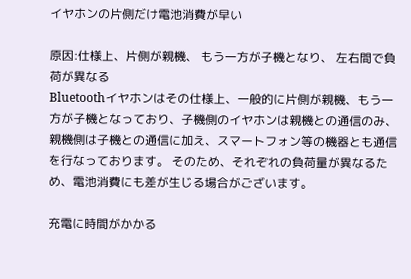イヤホンの片側だけ電池消費が早い

原因:仕様上、片側が親機、 もう一方が子機となり、 左右間で負荷が異なる
Bluetoothイヤホンはその仕様上、一般的に片側が親機、もう一方が子機となっており、子機側のイヤホンは親機との通信のみ、親機側は子機との通信に加え、スマートフォン等の機器とも通信を行なっております。 そのため、それぞれの負荷量が異なるため、電池消費にも差が生じる場合がございます。

充電に時間がかかる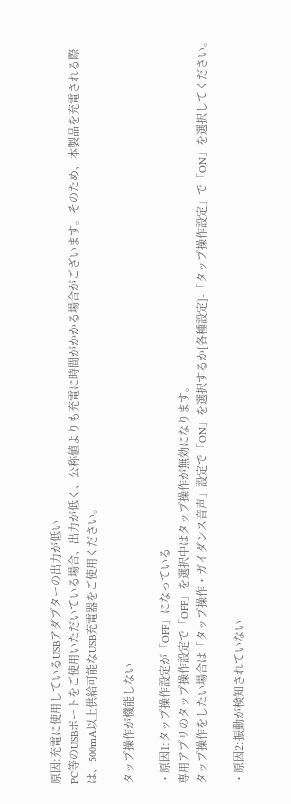原因:充電に使用しているUSBアダプターの出力が低い
PC等のUSBポートをご使用いただいている場合、出力が低く、公称値よりも充電に時間がかかる場合がございます。そのため、本製品を充電される際は、500mA以上供給可能なUSB充電器をご使用ください。

タップ操作が機能しない

・原因1:タップ操作設定が「OFF」になっている
専用アプリのタップ操作設定で「OFF」を選択中はタップ操作が無効になります。
タップ操作をしたい場合は「タップ操作・ガイダンス音声」設定で「ON」を選択するか[各種設定]-「タップ操作設定」で「ON」を選択してください。

・原因2:振動が検知されていない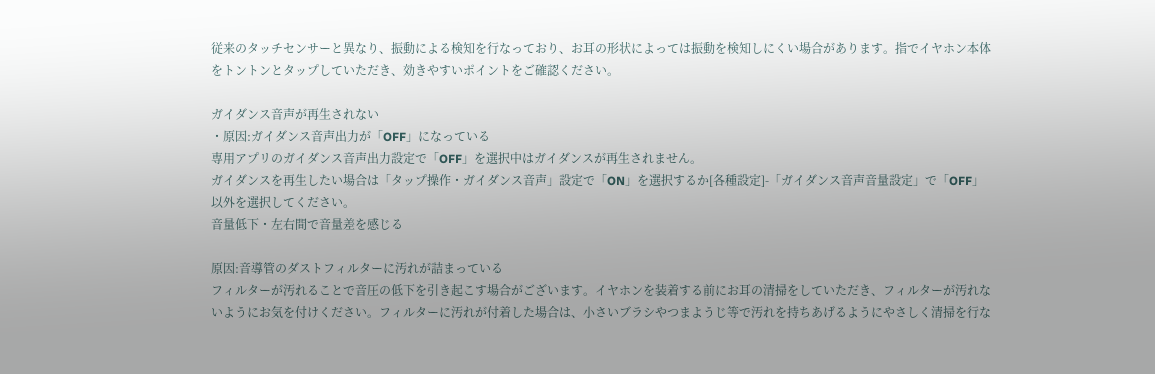従来のタッチセンサーと異なり、振動による検知を行なっており、お耳の形状によっては振動を検知しにくい場合があります。指でイヤホン本体をトントンとタップしていただき、効きやすいポイントをご確認ください。

ガイダンス音声が再生されない
・原因:ガイダンス音声出力が「OFF」になっている
専用アプリのガイダンス音声出力設定で「OFF」を選択中はガイダンスが再生されません。
ガイダンスを再生したい場合は「タップ操作・ガイダンス音声」設定で「ON」を選択するか[各種設定]-「ガイダンス音声音量設定」で「OFF」以外を選択してください。
音量低下・左右間で音量差を感じる

原因:音導管のダストフィルターに汚れが詰まっている
フィルターが汚れることで音圧の低下を引き起こす場合がございます。イヤホンを装着する前にお耳の清掃をしていただき、フィルターが汚れないようにお気を付けください。フィルターに汚れが付着した場合は、小さいブラシやつまようじ等で汚れを持ちあげるようにやさしく清掃を行な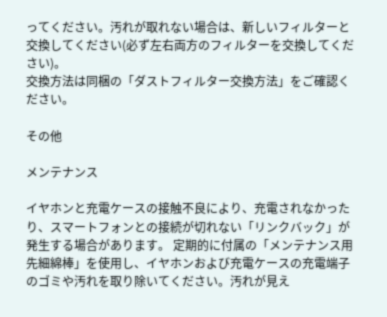ってください。汚れが取れない場合は、新しいフィルターと交換してください(必ず左右両方のフィルターを交換してください)。
交換方法は同梱の「ダストフィルター交換方法」をご確認ください。

その他

メンテナンス

イヤホンと充電ケースの接触不良により、充電されなかったり、スマートフォンとの接続が切れない「リンクバック」が発生する場合があります。 定期的に付属の「メンテナンス用先細綿棒」を使用し、イヤホンおよび充電ケースの充電端子のゴミや汚れを取り除いてください。汚れが見え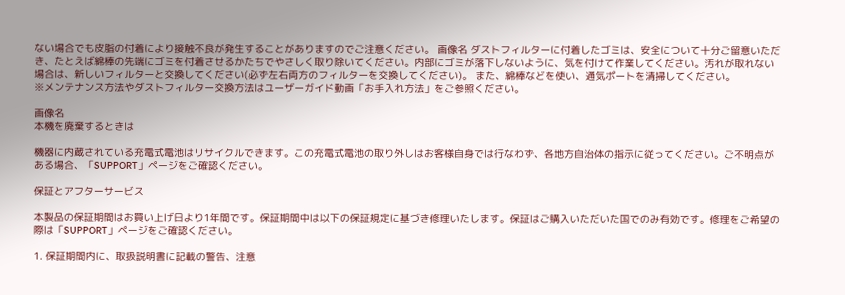ない場合でも皮脂の付着により接触不良が発生することがありますのでご注意ください。 画像名 ダストフィルターに付着したゴミは、安全について十分ご留意いただき、たとえば綿棒の先端にゴミを付着させるかたちでやさしく取り除いてください。内部にゴミが落下しないように、気を付けて作業してください。汚れが取れない場合は、新しいフィルターと交換してください(必ず左右両方のフィルターを交換してください)。 また、綿棒などを使い、通気ポートを清掃してください。
※メンテナンス方法やダストフィルター交換方法はユーザーガイド動画「お手入れ方法」をご参照ください。

画像名
本機を廃棄するときは

機器に内蔵されている充電式電池はリサイクルできます。この充電式電池の取り外しはお客様自身では行なわず、各地方自治体の指示に従ってください。ご不明点がある場合、「SUPPORT」ページをご確認ください。

保証とアフターサービス

本製品の保証期間はお買い上げ日より1年間です。保証期間中は以下の保証規定に基づき修理いたします。保証はご購入いただいた国でのみ有効です。修理をご希望の際は「SUPPORT」ページをご確認ください。

1. 保証期間内に、取扱説明書に記載の警告、注意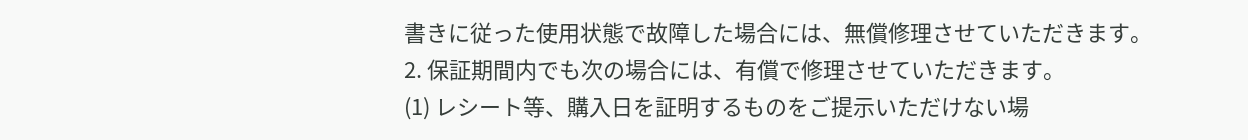書きに従った使用状態で故障した場合には、無償修理させていただきます。
2. 保証期間内でも次の場合には、有償で修理させていただきます。
(1) レシート等、購入日を証明するものをご提示いただけない場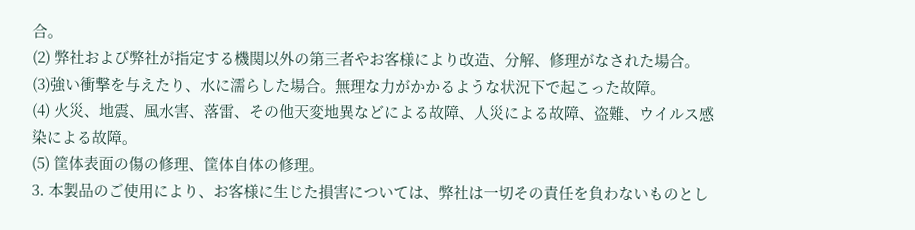合。
(2) 弊社および弊社が指定する機関以外の第三者やお客様により改造、分解、修理がなされた場合。
(3)強い衝撃を与えたり、水に濡らした場合。無理な力がかかるような状況下で起こった故障。
(4) 火災、地震、風水害、落雷、その他天変地異などによる故障、人災による故障、盗難、ウイルス感染による故障。
(5) 筐体表面の傷の修理、筐体自体の修理。
3. 本製品のご使用により、お客様に生じた損害については、弊社は一切その責任を負わないものとし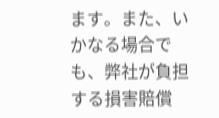ます。また、いかなる場合でも、弊社が負担する損害賠償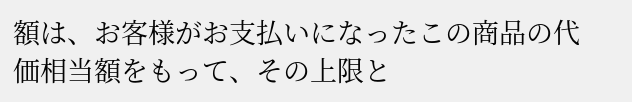額は、お客様がお支払いになったこの商品の代価相当額をもって、その上限と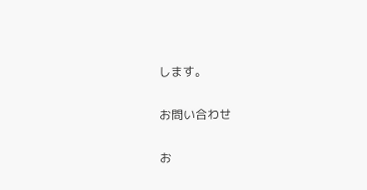します。

お問い合わせ

お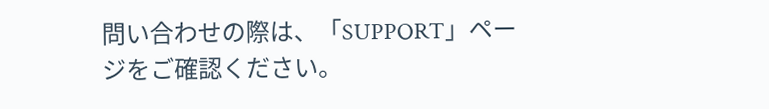問い合わせの際は、「SUPPORT」ページをご確認ください。